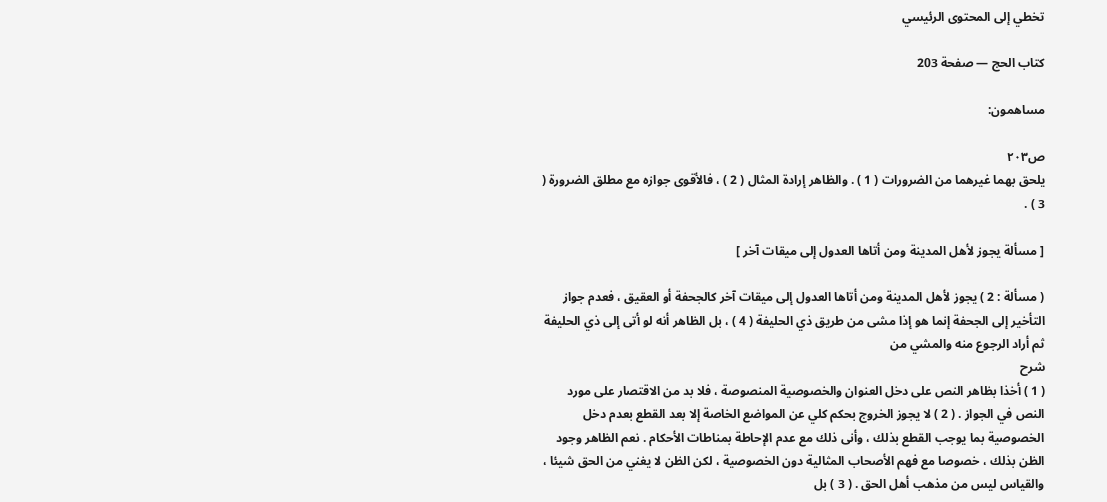تخطي إلى المحتوى الرئيسي

كتاب الحج — صفحة 203

مساهمون:

ص٢٠٣
يلحق بهما غيرهما من الضرورات ( 1 ) . والظاهر إرادة المثال ( 2 ) ، فالأقوى جوازه مع مطلق الضرورة ( 3 ) .

[ مسألة يجوز لأهل المدينة ومن أتاها العدول إلى ميقات آخر ]

( مسألة : 2 ) يجوز لأهل المدينة ومن أتاها العدول إلى ميقات آخر كالجحفة أو العقيق ، فعدم جواز التأخير إلى الجحفة إنما هو إذا مشى من طريق ذي الحليفة ( 4 ) ، بل الظاهر أنه لو أتى إلى ذي الحليفة ثم أراد الرجوع منه والمشي من
شرح
( 1 ) أخذا بظاهر النص على دخل العنوان والخصوصية المنصوصة ، فلا بد من الاقتصار على مورد النص في الجواز . ( 2 ) لا يجوز الخروج بحكم كلي عن المواضع الخاصة إلا بعد القطع بعدم دخل الخصوصية بما يوجب القطع بذلك ، وأنى ذلك مع عدم الإحاطة بمناطات الأحكام . نعم الظاهر وجود الظن بذلك ، خصوصا مع فهم الأصحاب المثالية دون الخصوصية ، لكن الظن لا يغني من الحق شيئا ، والقياس ليس من مذهب أهل الحق . ( 3 ) بل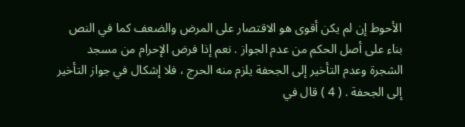الأحوط إن لم يكن أقوى هو الاقتصار على المرض والضعف كما في النص بناء على أصل الحكم من عدم الجواز . نعم إذا فرض الإحرام من مسجد الشجرة وعدم التأخير إلى الجحفة يلزم منه الحرج ، فلا إشكال في جواز التأخير إلى الجحفة . ( 4 ) قال في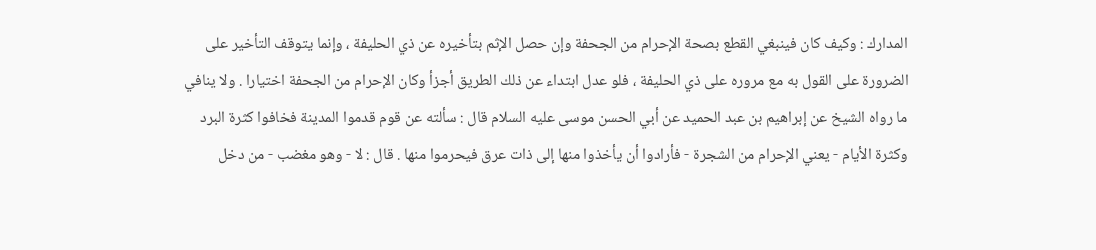المدارك : وكيف كان فينبغي القطع بصحة الإحرام من الجحفة وإن حصل الإثم بتأخيره عن ذي الحليفة ، وإنما يتوقف التأخير على الضرورة على القول به مع مروره على ذي الحليفة ، فلو عدل ابتداء عن ذلك الطريق أجزأ وكان الإحرام من الجحفة اختيارا . ولا ينافي ما رواه الشيخ عن إبراهيم بن عبد الحميد عن أبي الحسن موسى عليه السلام قال : سألته عن قوم قدموا المدينة فخافوا كثرة البرد وكثرة الأيام - يعني الإحرام من الشجرة - فأرادوا أن يأخذوا منها إلى ذات عرق فيحرموا منها . قال : لا - وهو مغضب - من دخل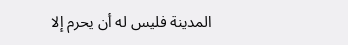المدينة فليس له أن يحرم إلا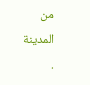من المدينة .